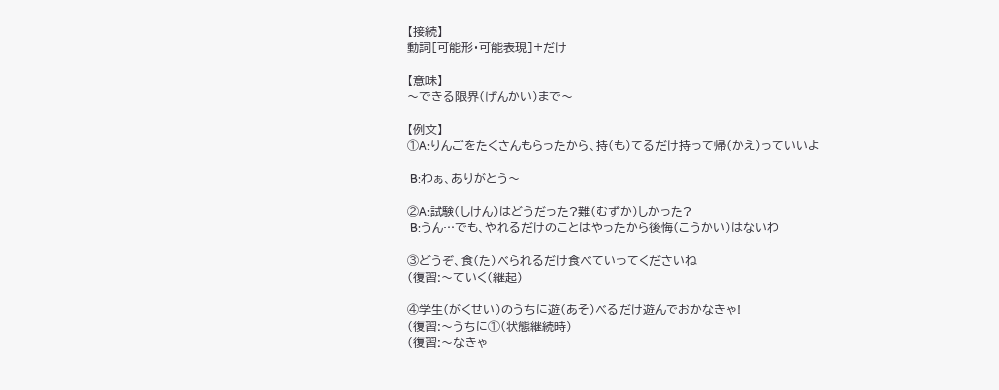【接続】
動詞[可能形・可能表現]+だけ

【意味】
〜できる限界(げんかい)まで〜

【例文】
①A:りんごをたくさんもらったから、持(も)てるだけ持って帰(かえ)っていいよ

 B:わぁ、ありがとう〜

②A:試験(しけん)はどうだった?難(むずか)しかった?
 B:うん…でも、やれるだけのことはやったから後悔(こうかい)はないわ

③どうぞ、食(た)べられるだけ食べていってくださいね
(復習:〜ていく(継起)

④学生(がくせい)のうちに遊(あそ)べるだけ遊んでおかなきゃ!
(復習:〜うちに①(状態継続時)
(復習:〜なきゃ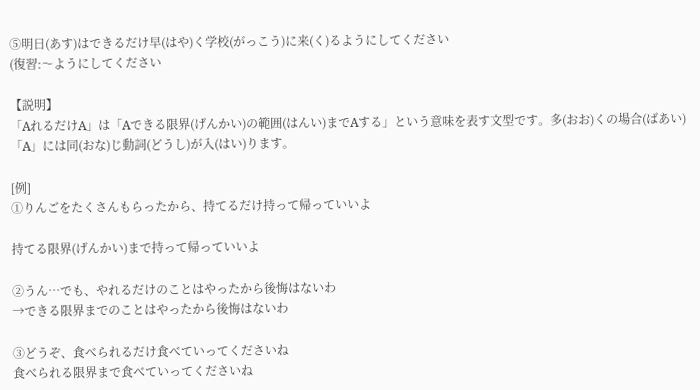⑤明日(あす)はできるだけ早(はや)く学校(がっこう)に来(く)るようにしてください
(復習:〜ようにしてください

【説明】
「AれるだけA」は「Aできる限界(げんかい)の範囲(はんい)までAする」という意味を表す文型です。多(おお)くの場合(ばあい)「A」には同(おな)じ動詞(どうし)が入(はい)ります。

[例]
①りんごをたくさんもらったから、持てるだけ持って帰っていいよ

持てる限界(げんかい)まで持って帰っていいよ

②うん…でも、やれるだけのことはやったから後悔はないわ
→できる限界までのことはやったから後悔はないわ

③どうぞ、食べられるだけ食べていってくださいね
食べられる限界まで食べていってくださいね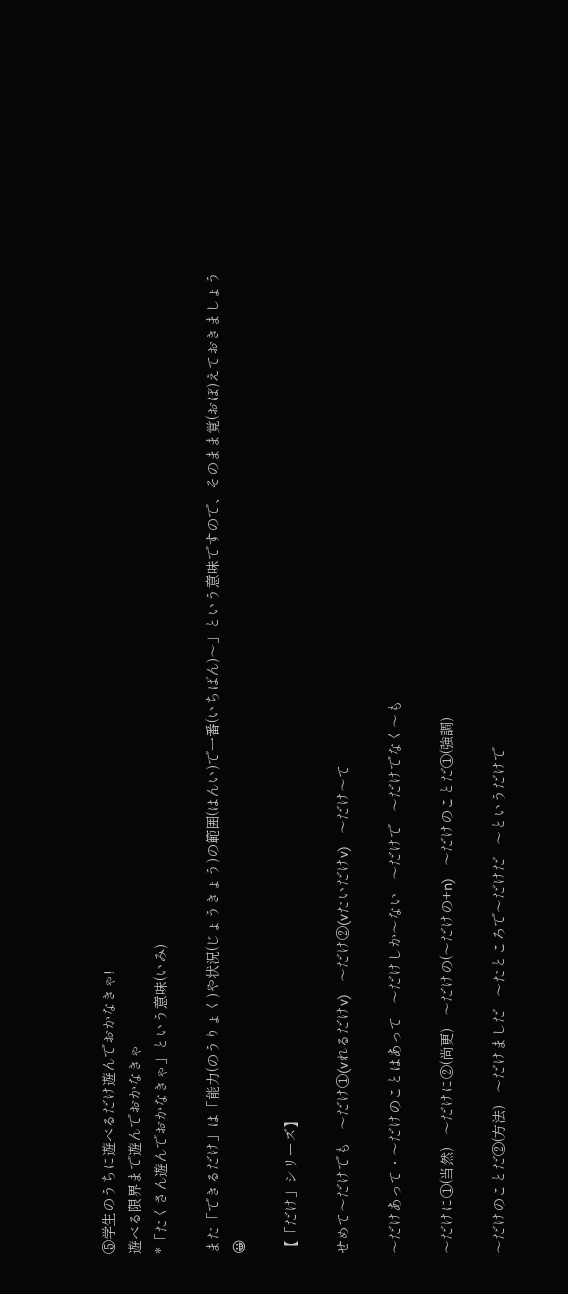⑤学生のうちに遊べるだけ遊んでおかなきゃ!
遊べる限界まで遊んでおかなきゃ
*「たくさん遊んでおかなきゃ」という意味(いみ)

また「できるだけ」は「能力(のうりょく)や状況(じょうきょう)の範囲(はんい)で一番(いちばん)〜」という意味ですので、そのまま覚(おぼ)えておきましょう😀

【「だけ」シリーズ】

せめて〜だけでも   〜だけ①(vれるだけv)   〜だけ②(vたいだけv)   〜だけ〜て

〜だけあって・〜だけのことはあって   〜だけしか〜ない   〜だけで   〜だけでなく〜も

〜だけに①(当然)   〜だけに②(尚更)   〜だけの(〜だけの+n)   〜だけのことだ①(強調)

〜だけのことだ②(方法)   〜だけましだ   〜たところで〜だけだ   〜というだけで